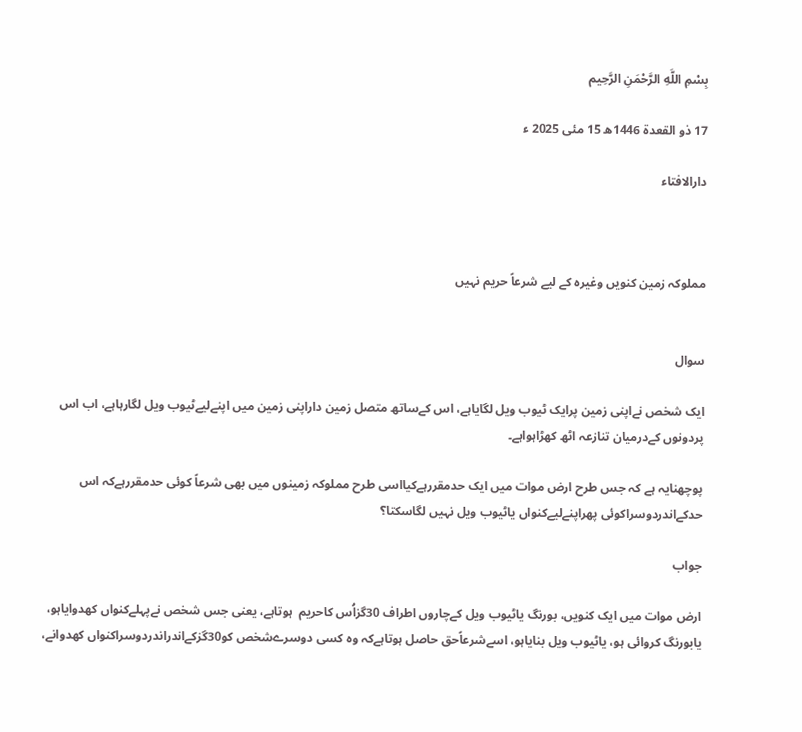بِسْمِ اللَّهِ الرَّحْمَنِ الرَّحِيم

17 ذو القعدة 1446ھ 15 مئی 2025 ء

دارالافتاء



مملوکہ زمین کنویں وغیرہ کے لیے شرعاً حریم نہیں


سوال

ایک شخص نےاپنی زمین پرایک ٹیوب ویل لگایاہے، اس کےساتھ متصل زمین داراپنی زمین میں اپنےلیےٹیوب ویل لگارہاہے، اب اس پردونوں کےدرمیان تنازعہ اٹھ کھڑاہواہے۔

پوچھنایہ ہے کہ جس طرح ارض موات میں ایک حدمقررہےکیااسی طرح مملوکہ زمینوں میں بھی شرعاً کوئی حدمقررہےکہ اس  حدکےاندردوسراکوئی پھراپنےلیےکنواں یاٹیوب ویل نہیں لگاسکتا؟

جواب

ارض موات میں ایک کنویں، بورنگ یاٹیوب ویل کےچاروں اطراف 30گزاُس کاحریم  ہوتاہے، یعنی جس شخص نےپہلےکنواں کھدوایاہو، یابورنگ کروائی ہو، یاٹیوب ویل بنایاہو، اسےشرعاًحق حاصل ہوتاہےکہ وہ کسی دوسرےشخص کو30گزکےاندراندردوسراکنواں کھدوانے،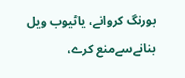بورنگ کروانے، یاٹیوب ویل بنانےسےمنع کرے،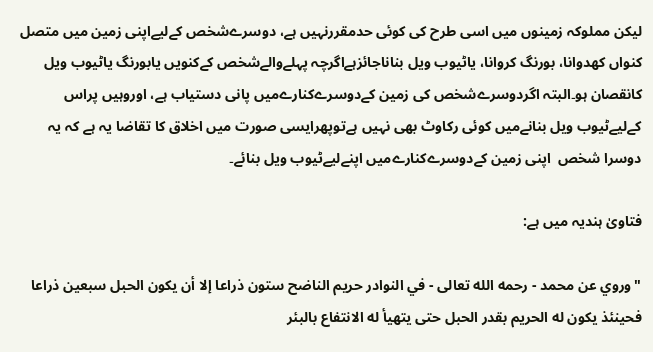لیکن مملوکہ زمینوں میں اسی طرح کی کوئی حدمقررنہیں ہے، دوسرےشخص کےلیےاپنی زمین میں متصل کنواں کھدوانا، بورنگ کروانا، یاٹیوب ویل بناناجائزہےاگرچہ پہلےوالےشخص کےکنویں یابورنگ یاٹیوب ویل کانقصان ہو۔البتہ اگردوسرےشخص کی زمین کےدوسرےکنارےمیں پانی دستیاب ہے، اوروہیں پراس کےلیےٹیوب ویل بنانےمیں کوئی رکاوٹ بھی نہیں ہےتوپھرایسی صورت میں اخلاق کا تقاضا یہ ہے کہ یہ دوسرا شخص  اپنی زمین کےدوسرےکنارےمیں اپنےلیےٹیوب ویل بنائے۔

فتاویٰ ہندیہ میں ہے:

"وروي عن محمد - رحمه الله تعالى - في النوادر حريم الناضح ستون ذراعا إلا أن يكون الحبل سبعين ذراعا فحينئذ يكون له الحريم بقدر الحبل حتى يتهيأ له الانتفاع بالبئر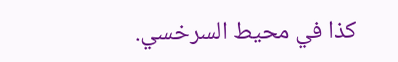كذا في محيط السرخسي.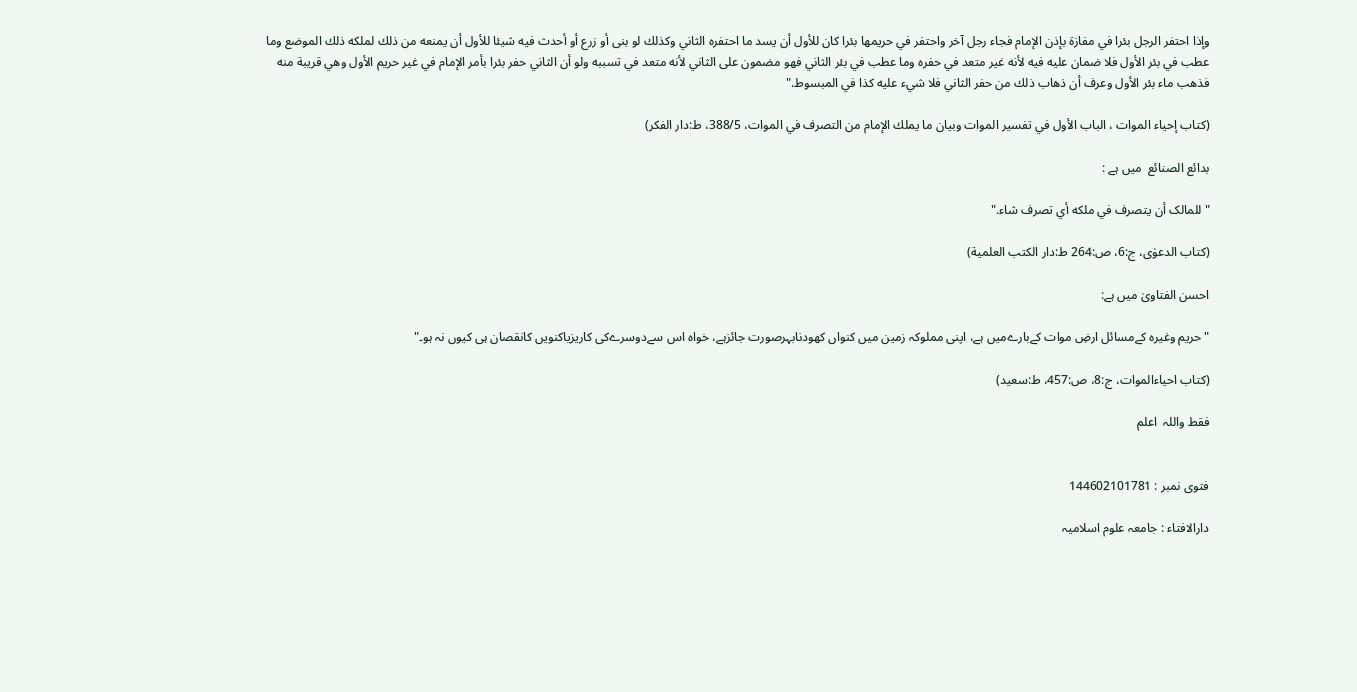وإذا احتفر الرجل بئرا في مفازة بإذن الإمام فجاء رجل آخر واحتفر في حريمها بئرا كان للأول أن يسد ما احتفره الثاني وكذلك لو بنى أو زرع أو أحدث فيه شيئا للأول أن يمنعه من ذلك لملكه ذلك الموضع وما عطب في بئر الأول فلا ضمان عليه فيه لأنه غير متعد في حفره وما عطب في بئر الثاني فهو مضمون على الثاني لأنه متعد في تسببه ولو أن الثاني حفر بئرا بأمر الإمام في غير حريم الأول وهي قريبة منه فذهب ماء بئر الأول وعرف أن ذهاب ذلك من حفر الثاني فلا شيء عليه كذا في المبسوط."

(كتاب إحياء الموات ، الباب الأول في تفسير الموات وبيان ما يملك الإمام من التصرف في الموات، 388/5، ط:دار الفکر)

بدائع الصنائع  میں ہے :

"للمالک أن یتصرف في ملکه أي تصرف شاء."

(کتاب الدعوٰی، ج:6، ص:264 ط:دار الكتب العلمية)

احسن الفتاویٰ میں ہے:

"حریم وغیرہ کےمسائل ارضِ موات کےبارےمیں ہے، اپنی مملوکہ زمین میں کنواں کھودنابہرصورت جائزہے، خواہ اس سےدوسرےکی کاریزیاکنویں کانقصان ہی کیوں نہ ہو۔"

(کتاب احیاءالموات، ج:8، ص:457، ط:سعید)

فقط واللہ  اعلم


فتوی نمبر : 144602101781

دارالافتاء : جامعہ علوم اسلامیہ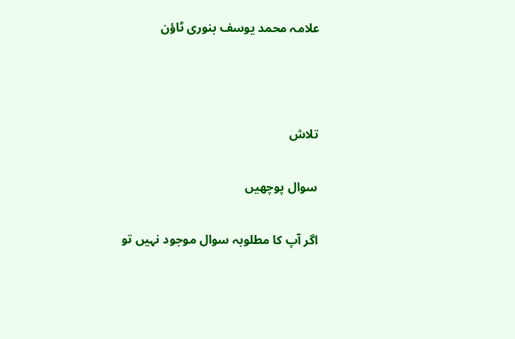علامہ محمد یوسف بنوری ٹاؤن



تلاش

سوال پوچھیں

اگر آپ کا مطلوبہ سوال موجود نہیں تو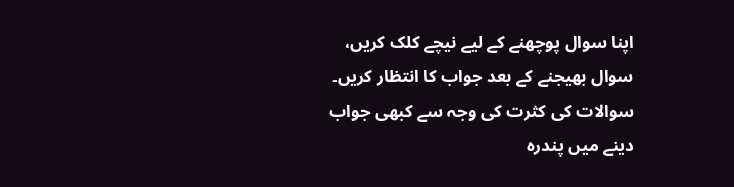اپنا سوال پوچھنے کے لیے نیچے کلک کریں، سوال بھیجنے کے بعد جواب کا انتظار کریں۔ سوالات کی کثرت کی وجہ سے کبھی جواب دینے میں پندرہ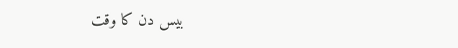بیس دن کا وقت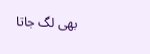بھی لگ جاتا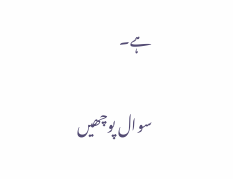ہے۔

سوال پوچھیں